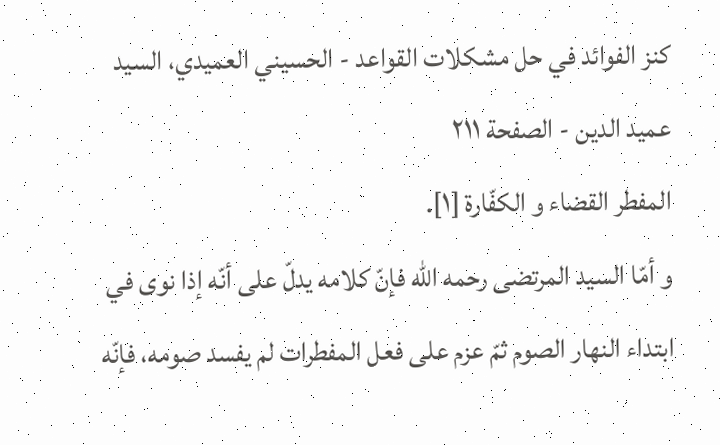كنز الفوائد في حل مشكلات القواعد - الحسيني العميدي، السيد عميد الدين - الصفحة ٢١١
المفطر القضاء و الكفّارة [١].
و أمّا السيد المرتضى رحمه اللّٰه فإنّ كلامه يدلّ على أنّه إذا نوى في ابتداء النهار الصوم ثمّ عزم على فعل المفطرات لم يفسد صومه، فإنّه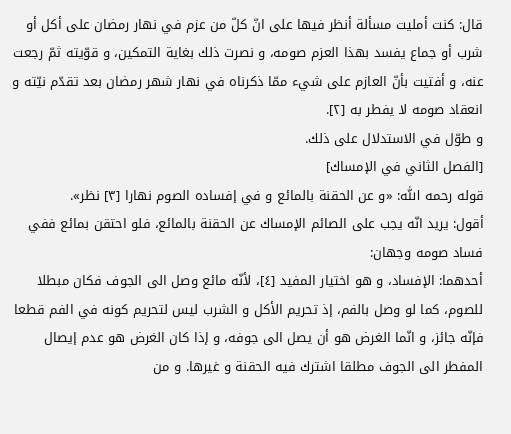قال: كنت أمليت مسألة أنظر فيها على انّ كلّ من عزم في نهار رمضان على أكل أو شرب أو جماع يفسد بهذا العزم صومه، و نصرت ذلك بغاية التمكين، و قوّيته ثمّ رجعت عنه، و أفتيت بأنّ العازم على شيء ممّا ذكرناه في نهار شهر رمضان بعد تقدّم نيّته و انعقاد صومه لا يفطر به [٢].
و طوّل في الاستدلال على ذلك.
[الفصل الثاني في الإمساك]
قوله رحمه اللّٰه: «و عن الحقنة بالمائع و في إفساده الصوم نهارا [٣] نظر».
أقول: يريد انّه يجب على الصائم الإمساك عن الحقنة بالمائع، فلو احتقن بمائع ففي فساد صومه وجهان:
أحدهما: الإفساد، و هو اختيار المفيد [٤]، لأنّه مائع وصل الى الجوف فكان مبطلا للصوم، كما لو وصل بالفم، إذ تحريم الأكل و الشرب ليس لتحريم كونه في الفم قطعا فإنّه جائز، و انّما الغرض هو أن يصل الى جوفه، و إذا كان الغرض هو عدم إيصال المفطر الى الجوف مطلقا اشترك فيه الحقنة و غيرها. و من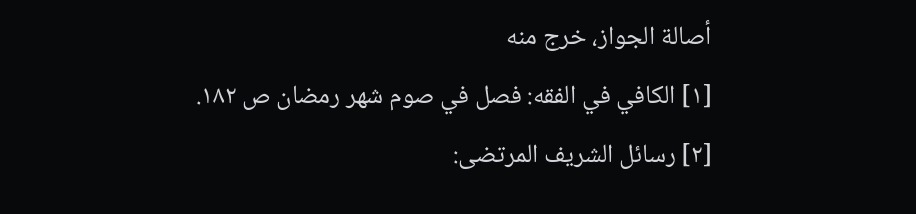أصالة الجواز، خرج منه
[١] الكافي في الفقه: فصل في صوم شهر رمضان ص ١٨٢.
[٢] رسائل الشريف المرتضى: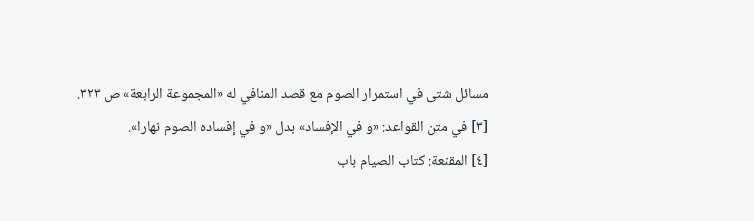مسائل شتى في استمرار الصوم مع قصد المنافي له «المجموعة الرابعة» ص ٣٢٣.
[٣] في متن القواعد: «و في الإفساد» بدل «و في إفساده الصوم نهارا».
[٤] المقنعة: كتاب الصيام باب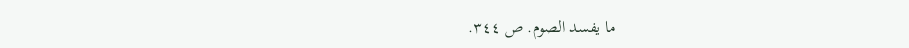ما يفسد الصوم. ص ٣٤٤.